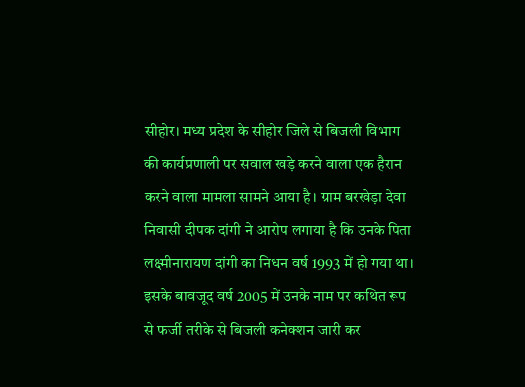सीहोर। मध्य प्रदेश के सीहोर जिले से बिजली विभाग की कार्यप्रणाली पर सवाल खड़े करने वाला एक हैरान करने वाला मामला सामने आया है। ग्राम बरखेड़ा देवा निवासी दीपक दांगी ने आरोप लगाया है कि उनके पिता लक्ष्मीनारायण दांगी का निधन वर्ष 1993 में हो गया था। इसके बावजूद वर्ष 2005 में उनके नाम पर कथित रूप से फर्जी तरीके से बिजली कनेक्शन जारी कर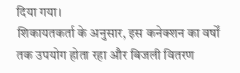दिया गया।
शिकायतकर्ता के अनुसार, इस कनेक्शन का वर्षों तक उपयोग होता रहा और बिजली वितरण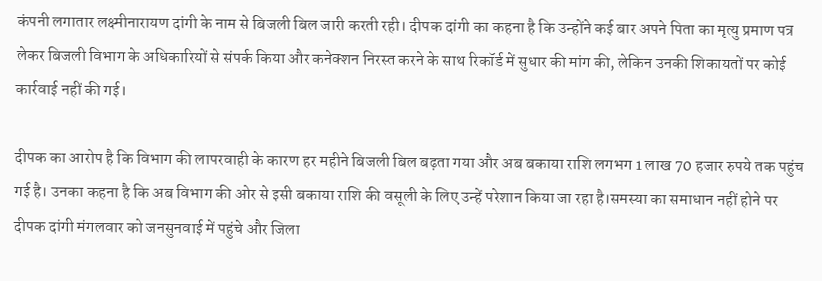कंपनी लगातार लक्ष्मीनारायण दांगी के नाम से बिजली बिल जारी करती रही। दीपक दांगी का कहना है कि उन्होंने कई बार अपने पिता का मृत्यु प्रमाण पत्र लेकर बिजली विभाग के अधिकारियों से संपर्क किया और कनेक्शन निरस्त करने के साथ रिकॉर्ड में सुधार की मांग की, लेकिन उनकी शिकायतों पर कोई कार्रवाई नहीं की गई।

दीपक का आरोप है कि विभाग की लापरवाही के कारण हर महीने बिजली बिल बढ़ता गया और अब बकाया राशि लगभग 1 लाख 70 हजार रुपये तक पहुंच गई है। उनका कहना है कि अब विभाग की ओर से इसी बकाया राशि की वसूली के लिए उन्हें परेशान किया जा रहा है।समस्या का समाधान नहीं होने पर दीपक दांगी मंगलवार को जनसुनवाई में पहुंचे और जिला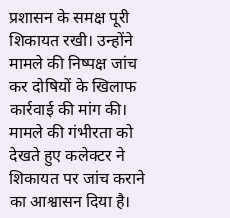प्रशासन के समक्ष पूरी शिकायत रखी। उन्होंने मामले की निष्पक्ष जांच कर दोषियों के खिलाफ कार्रवाई की मांग की।
मामले की गंभीरता को देखते हुए कलेक्टर ने शिकायत पर जांच कराने का आश्वासन दिया है।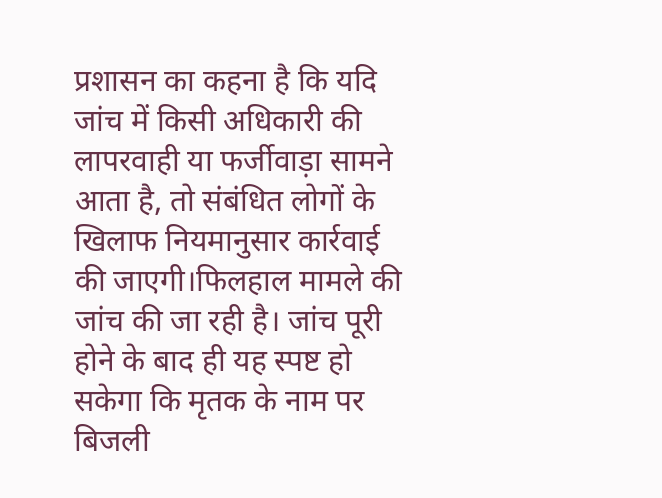प्रशासन का कहना है कि यदि जांच में किसी अधिकारी की लापरवाही या फर्जीवाड़ा सामने आता है, तो संबंधित लोगों के खिलाफ नियमानुसार कार्रवाई की जाएगी।फिलहाल मामले की जांच की जा रही है। जांच पूरी होने के बाद ही यह स्पष्ट हो सकेगा कि मृतक के नाम पर बिजली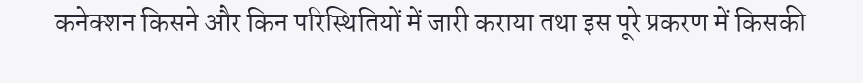कनेक्शन किसने और किन परिस्थितियों में जारी कराया तथा इस पूरे प्रकरण में किसकी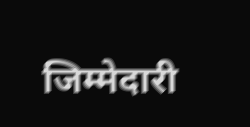जिम्मेदारी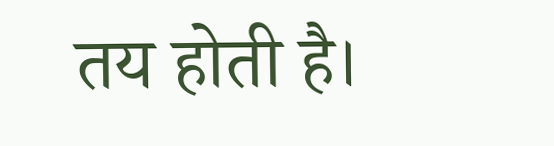तय होती है।